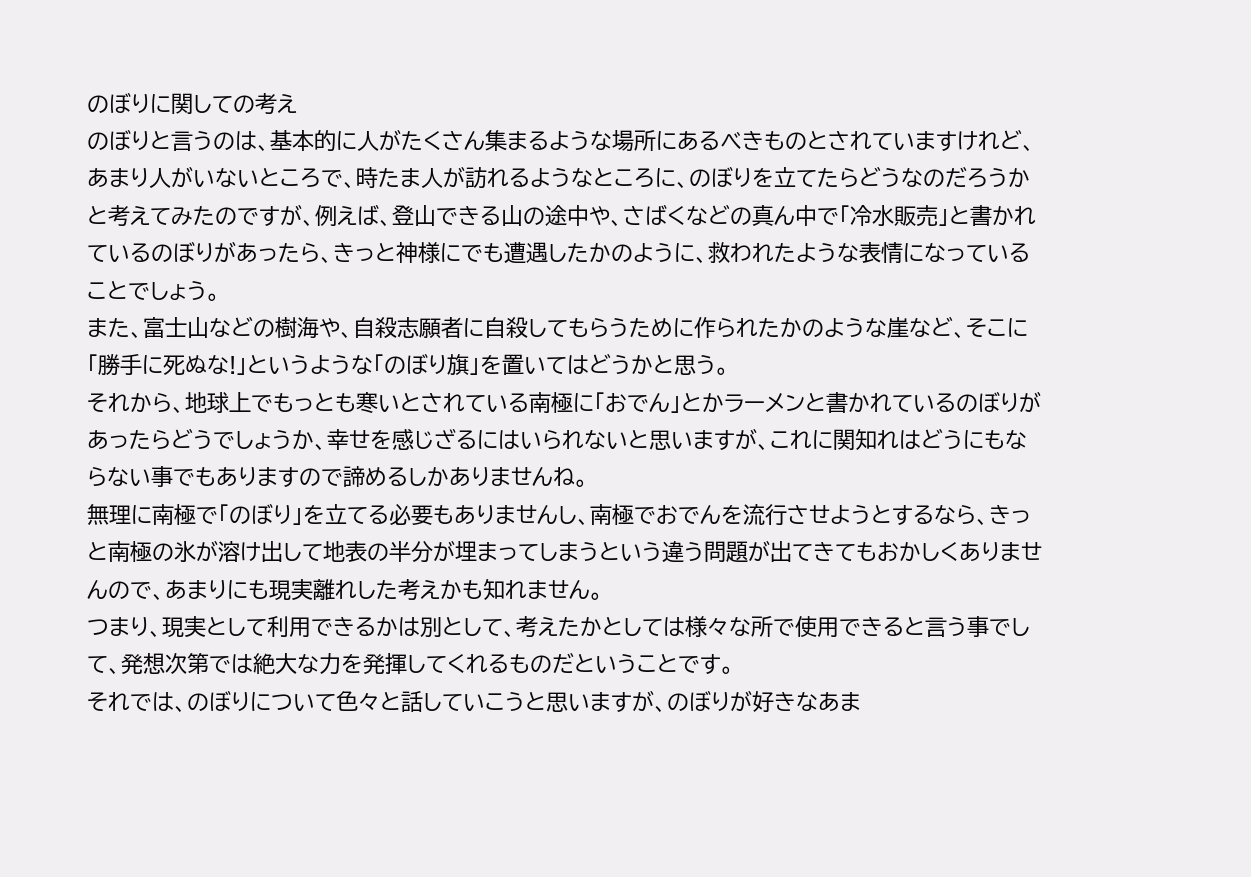のぼりに関しての考え
のぼりと言うのは、基本的に人がたくさん集まるような場所にあるべきものとされていますけれど、あまり人がいないところで、時たま人が訪れるようなところに、のぼりを立てたらどうなのだろうかと考えてみたのですが、例えば、登山できる山の途中や、さばくなどの真ん中で「冷水販売」と書かれているのぼりがあったら、きっと神様にでも遭遇したかのように、救われたような表情になっていることでしょう。
また、富士山などの樹海や、自殺志願者に自殺してもらうために作られたかのような崖など、そこに「勝手に死ぬな!」というような「のぼり旗」を置いてはどうかと思う。
それから、地球上でもっとも寒いとされている南極に「おでん」とかラーメンと書かれているのぼりがあったらどうでしょうか、幸せを感じざるにはいられないと思いますが、これに関知れはどうにもならない事でもありますので諦めるしかありませんね。
無理に南極で「のぼり」を立てる必要もありませんし、南極でおでんを流行させようとするなら、きっと南極の氷が溶け出して地表の半分が埋まってしまうという違う問題が出てきてもおかしくありませんので、あまりにも現実離れした考えかも知れません。
つまり、現実として利用できるかは別として、考えたかとしては様々な所で使用できると言う事でして、発想次第では絶大な力を発揮してくれるものだということです。
それでは、のぼりについて色々と話していこうと思いますが、のぼりが好きなあま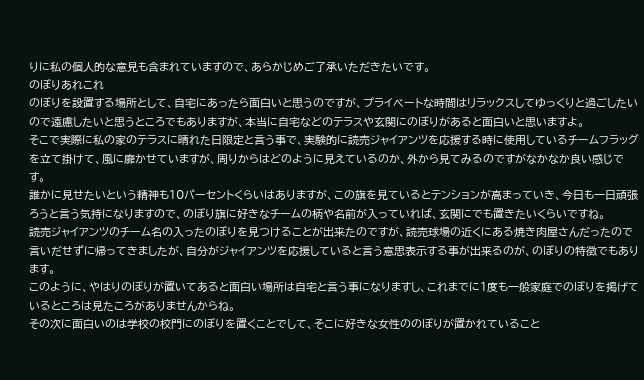りに私の個人的な意見も含まれていますので、あらかじめご了承いただきたいです。
のぼりあれこれ
のぼりを設置する場所として、自宅にあったら面白いと思うのですが、プライベートな時間はリラックスしてゆっくりと過ごしたいので遠慮したいと思うところでもありますが、本当に自宅などのテラスや玄関にのぼりがあると面白いと思いますよ。
そこで実際に私の家のテラスに晴れた日限定と言う事で、実験的に読売ジャイアンツを応援する時に使用しているチームフラッグを立て掛けて、風に靡かせていますが、周りからはどのように見えているのか、外から見てみるのですがなかなか良い感じです。
誰かに見せたいという精神も10パーセントくらいはありますが、この旗を見ているとテンションが高まっていき、今日も一日頑張ろうと言う気持になりますので、のぼり旗に好きなチームの柄や名前が入っていれば、玄関にでも置きたいくらいですね。
読売ジャイアンツのチーム名の入ったのぼりを見つけることが出来たのですが、読売球場の近くにある焼き肉屋さんだったので言いだせずに帰ってきましたが、自分がジャイアンツを応援していると言う意思表示する事が出来るのが、のぼりの特徴でもあります。
このように、やはりのぼりが置いてあると面白い場所は自宅と言う事になりますし、これまでに1度も一般家庭でのぼりを掲げているところは見たころがありませんからね。
その次に面白いのは学校の校門にのぼりを置くことでして、そこに好きな女性ののぼりが置かれていること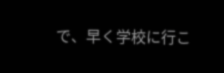で、早く学校に行こ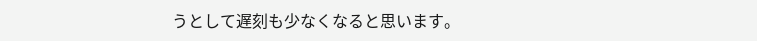うとして遅刻も少なくなると思います。